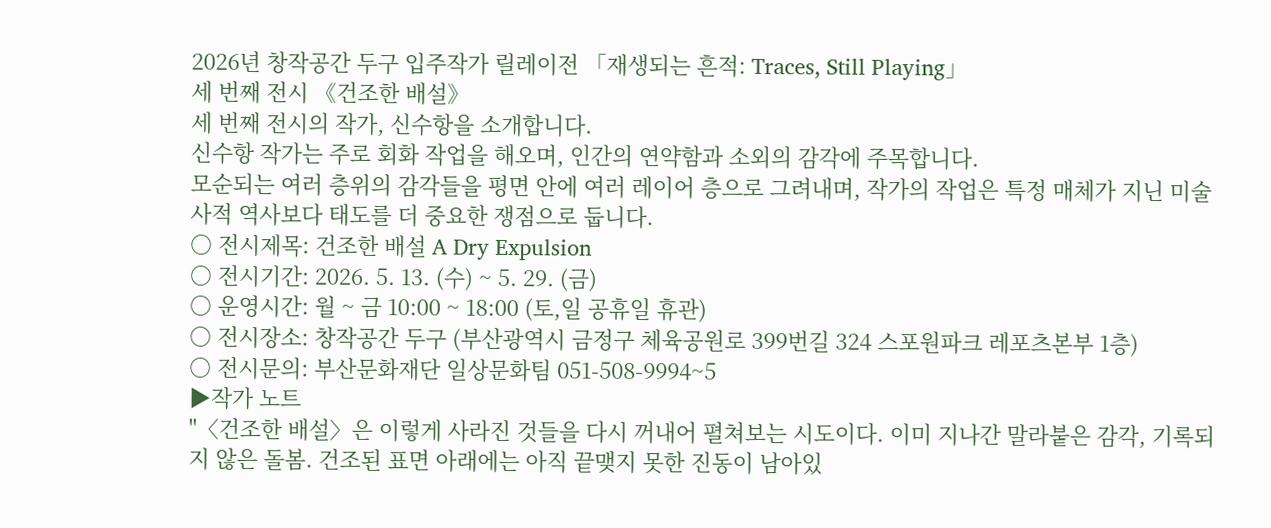2026년 창작공간 두구 입주작가 릴레이전 「재생되는 흔적: Traces, Still Playing」
세 번째 전시 《건조한 배설》
세 번째 전시의 작가, 신수항을 소개합니다.
신수항 작가는 주로 회화 작업을 해오며, 인간의 연약함과 소외의 감각에 주목합니다.
모순되는 여러 층위의 감각들을 평면 안에 여러 레이어 층으로 그려내며, 작가의 작업은 특정 매체가 지닌 미술사적 역사보다 태도를 더 중요한 쟁점으로 둡니다.
○ 전시제목: 건조한 배설 A Dry Expulsion
○ 전시기간: 2026. 5. 13. (수) ~ 5. 29. (금)
○ 운영시간: 월 ~ 금 10:00 ~ 18:00 (토,일 공휴일 휴관)
○ 전시장소: 창작공간 두구 (부산광역시 금정구 체육공원로 399번길 324 스포원파크 레포츠본부 1층)
○ 전시문의: 부산문화재단 일상문화팀 051-508-9994~5
▶작가 노트
"〈건조한 배설〉은 이렇게 사라진 것들을 다시 꺼내어 펼쳐보는 시도이다. 이미 지나간 말라붙은 감각, 기록되지 않은 돌봄. 건조된 표면 아래에는 아직 끝맺지 못한 진동이 남아있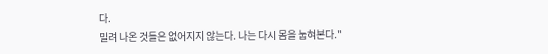다.
밀려 나온 것들은 없어지지 않는다. 나는 다시 몸을 눕혀본다."